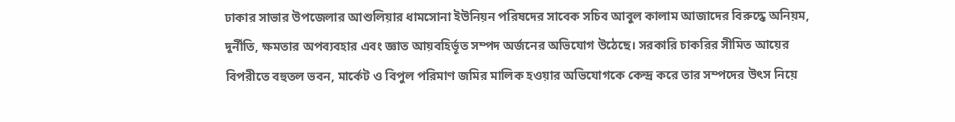ঢাকার সাভার উপজেলার আশুলিয়ার ধামসোনা ইউনিয়ন পরিষদের সাবেক সচিব আবুল কালাম আজাদের বিরুদ্ধে অনিয়ম, দুর্নীতি, ক্ষমতার অপব্যবহার এবং জ্ঞাত আয়বহির্ভূত সম্পদ অর্জনের অভিযোগ উঠেছে। সরকারি চাকরির সীমিত আয়ের বিপরীতে বহুতল ভবন, মার্কেট ও বিপুল পরিমাণ জমির মালিক হওয়ার অভিযোগকে কেন্দ্র করে তার সম্পদের উৎস নিয়ে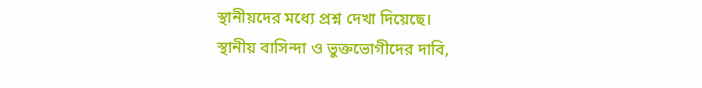স্থানীয়দের মধ্যে প্রশ্ন দেখা দিয়েছে।
স্থানীয় বাসিন্দা ও ভুক্তভোগীদের দাবি,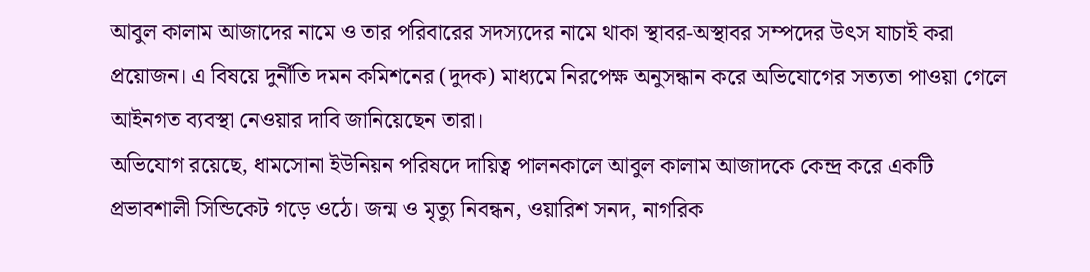আবুল কালাম আজাদের নামে ও তার পরিবারের সদস্যদের নামে থাকা স্থাবর-অস্থাবর সম্পদের উৎস যাচাই করা প্রয়োজন। এ বিষয়ে দুর্নীতি দমন কমিশনের (দুদক) মাধ্যমে নিরপেক্ষ অনুসন্ধান করে অভিযোগের সত্যতা পাওয়া গেলে আইনগত ব্যবস্থা নেওয়ার দাবি জানিয়েছেন তারা।
অভিযোগ রয়েছে, ধামসোনা ইউনিয়ন পরিষদে দায়িত্ব পালনকালে আবুল কালাম আজাদকে কেন্দ্র করে একটি প্রভাবশালী সিন্ডিকেট গড়ে ওঠে। জন্ম ও মৃত্যু নিবন্ধন, ওয়ারিশ সনদ, নাগরিক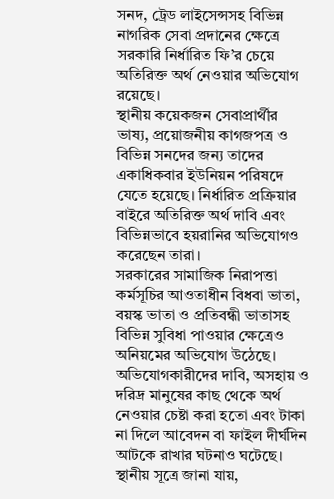সনদ, ট্রেড লাইসেন্সসহ বিভিন্ন নাগরিক সেবা প্রদানের ক্ষেত্রে সরকারি নির্ধারিত ফি’র চেয়ে অতিরিক্ত অর্থ নেওয়ার অভিযোগ রয়েছে।
স্থানীয় কয়েকজন সেবাপ্রার্থীর ভাষ্য, প্রয়োজনীয় কাগজপত্র ও বিভিন্ন সনদের জন্য তাদের একাধিকবার ইউনিয়ন পরিষদে যেতে হয়েছে। নির্ধারিত প্রক্রিয়ার বাইরে অতিরিক্ত অর্থ দাবি এবং বিভিন্নভাবে হয়রানির অভিযোগও করেছেন তারা।
সরকারের সামাজিক নিরাপত্তা কর্মসূচির আওতাধীন বিধবা ভাতা, বয়স্ক ভাতা ও প্রতিবন্ধী ভাতাসহ বিভিন্ন সুবিধা পাওয়ার ক্ষেত্রেও অনিয়মের অভিযোগ উঠেছে। অভিযোগকারীদের দাবি, অসহায় ও দরিদ্র মানুষের কাছ থেকে অর্থ নেওয়ার চেষ্টা করা হতো এবং টাকা না দিলে আবেদন বা ফাইল দীর্ঘদিন আটকে রাখার ঘটনাও ঘটেছে।
স্থানীয় সূত্রে জানা যায়,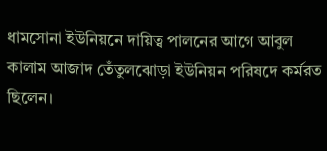ধামসোনা ইউনিয়নে দায়িত্ব পালনের আগে আবুল কালাম আজাদ তেঁতুলঝোড়া ইউনিয়ন পরিষদে কর্মরত ছিলেন।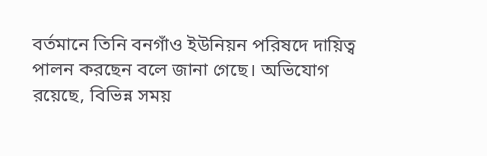বর্তমানে তিনি বনগাঁও ইউনিয়ন পরিষদে দায়িত্ব পালন করছেন বলে জানা গেছে। অভিযোগ রয়েছে, বিভিন্ন সময়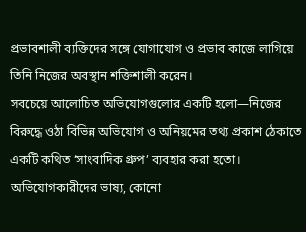প্রভাবশালী ব্যক্তিদের সঙ্গে যোগাযোগ ও প্রভাব কাজে লাগিয়ে তিনি নিজের অবস্থান শক্তিশালী করেন।
সবচেয়ে আলোচিত অভিযোগগুলোর একটি হলো—নিজের বিরুদ্ধে ওঠা বিভিন্ন অভিযোগ ও অনিয়মের তথ্য প্রকাশ ঠেকাতে একটি কথিত ‘সাংবাদিক গ্রুপ’ ব্যবহার করা হতো। অভিযোগকারীদের ভাষ্য, কোনো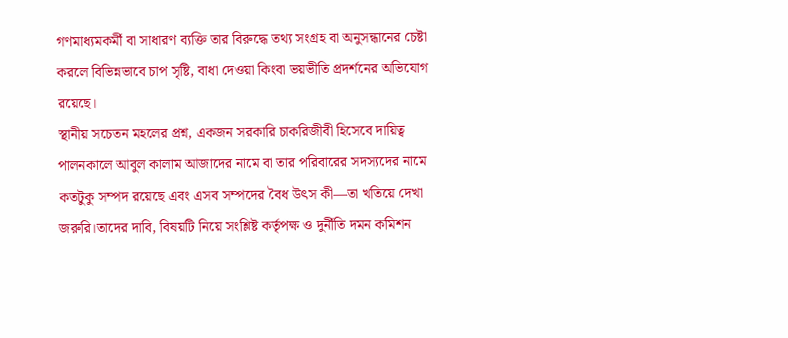গণমাধ্যমকর্মী বা সাধারণ ব্যক্তি তার বিরুদ্ধে তথ্য সংগ্রহ বা অনুসন্ধানের চেষ্টা করলে বিভিন্নভাবে চাপ সৃষ্টি, বাধা দেওয়া কিংবা ভয়ভীতি প্রদর্শনের অভিযোগ রয়েছে।
স্থানীয় সচেতন মহলের প্রশ্ন, একজন সরকারি চাকরিজীবী হিসেবে দায়িত্ব পালনকালে আবুল কালাম আজাদের নামে বা তার পরিবারের সদস্যদের নামে কতটুকু সম্পদ রয়েছে এবং এসব সম্পদের বৈধ উৎস কী—তা খতিয়ে দেখা জরুরি।তাদের দাবি, বিষয়টি নিয়ে সংশ্লিষ্ট কর্তৃপক্ষ ও দুর্নীতি দমন কমিশন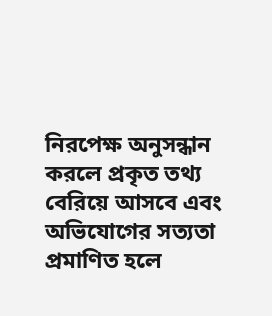নিরপেক্ষ অনুসন্ধান করলে প্রকৃত তথ্য বেরিয়ে আসবে এবং অভিযোগের সত্যতা প্রমাণিত হলে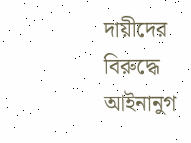দায়ীদের বিরুদ্ধে আইনানুগ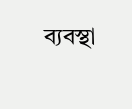ব্যবস্থা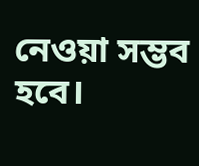নেওয়া সম্ভব হবে।